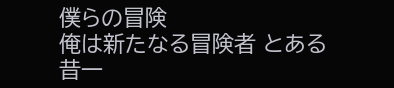僕らの冒険
俺は新たなる冒険者 とある昔一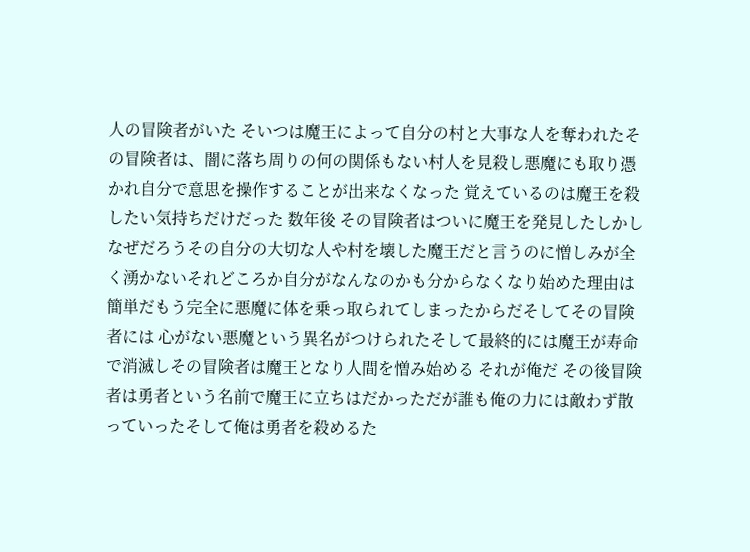人の冒険者がいた そいつは魔王によって自分の村と大事な人を奪われたその冒険者は、闇に落ち周りの何の関係もない村人を見殺し悪魔にも取り憑かれ自分で意思を操作することが出来なくなった 覚えているのは魔王を殺したい気持ちだけだった 数年後 その冒険者はついに魔王を発見したしかしなぜだろうその自分の大切な人や村を壊した魔王だと言うのに憎しみが全く湧かないそれどころか自分がなんなのかも分からなくなり始めた理由は簡単だもう完全に悪魔に体を乗っ取られてしまったからだそしてその冒険者には 心がない悪魔という異名がつけられたそして最終的には魔王が寿命で消滅しその冒険者は魔王となり人間を憎み始める それが俺だ その後冒険者は勇者という名前で魔王に立ちはだかっただが誰も俺の力には敵わず散っていったそして俺は勇者を殺めるた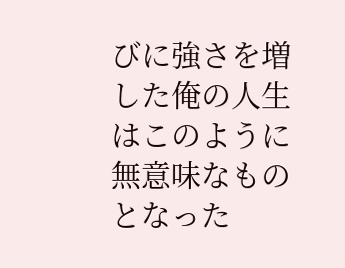びに強さを増した俺の人生はこのように無意味なものとなった